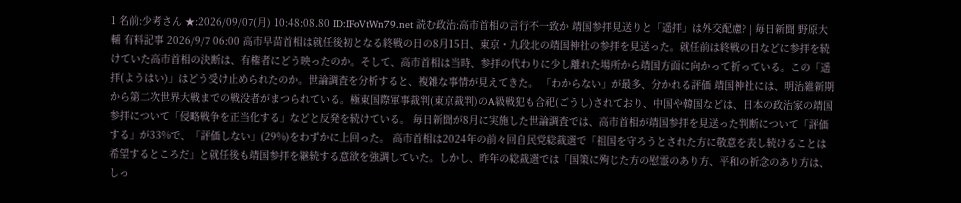1 名前:少考さん ★:2026/09/07(月) 10:48:08.80 ID:IFoVtWn79.net 読む政治:高市首相の言行不一致か 靖国参拝見送りと「遥拝」は外交配慮? | 毎日新聞 野原大輔 有料記事 2026/9/7 06:00 高市早苗首相は就任後初となる終戦の日の8月15日、東京・九段北の靖国神社の参拝を見送った。就任前は終戦の日などに参拝を続けていた高市首相の決断は、有権者にどう映ったのか。そして、高市首相は当時、参拝の代わりに少し離れた場所から靖国方面に向かって祈っている。この「遥拝(ようはい)」はどう受け止められたのか。世論調査を分析すると、複雑な事情が見えてきた。 「わからない」が最多、分かれる評価 靖国神社には、明治維新期から第二次世界大戦までの戦没者がまつられている。極東国際軍事裁判(東京裁判)のA級戦犯も合祀(ごうし)されており、中国や韓国などは、日本の政治家の靖国参拝について「侵略戦争を正当化する」などと反発を続けている。 毎日新聞が8月に実施した世論調査では、高市首相が靖国参拝を見送った判断について「評価する」が33%で、「評価しない」(29%)をわずかに上回った。 高市首相は2024年の前々回自民党総裁選で「祖国を守ろうとされた方に敬意を表し続けることは希望するところだ」と就任後も靖国参拝を継続する意欲を強調していた。しかし、昨年の総裁選では「国策に殉じた方の慰霊のあり方、平和の祈念のあり方は、しっ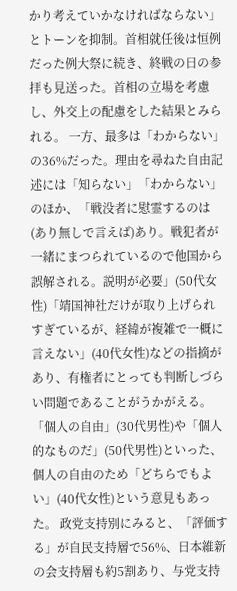かり考えていかなければならない」とトーンを抑制。首相就任後は恒例だった例大祭に続き、終戦の日の参拝も見送った。首相の立場を考慮し、外交上の配慮をした結果とみられる。 一方、最多は「わからない」の36%だった。理由を尋ねた自由記述には「知らない」「わからない」のほか、「戦没者に慰霊するのは(あり無しで言えば)あり。戦犯者が一緒にまつられているので他国から誤解される。説明が必要」(50代女性)「靖国神社だけが取り上げられすぎているが、経緯が複雑で一概に言えない」(40代女性)などの指摘があり、有権者にとっても判断しづらい問題であることがうかがえる。「個人の自由」(30代男性)や「個人的なものだ」(50代男性)といった、個人の自由のため「どちらでもよい」(40代女性)という意見もあった。 政党支持別にみると、「評価する」が自民支持層で56%、日本維新の会支持層も約5割あり、与党支持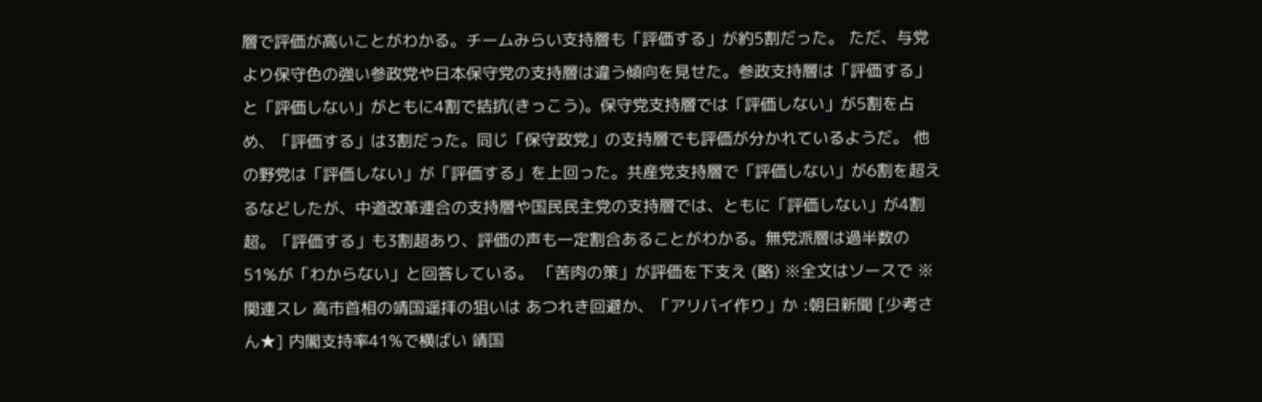層で評価が高いことがわかる。チームみらい支持層も「評価する」が約5割だった。 ただ、与党より保守色の強い参政党や日本保守党の支持層は違う傾向を見せた。参政支持層は「評価する」と「評価しない」がともに4割で拮抗(きっこう)。保守党支持層では「評価しない」が5割を占め、「評価する」は3割だった。同じ「保守政党」の支持層でも評価が分かれているようだ。 他の野党は「評価しない」が「評価する」を上回った。共産党支持層で「評価しない」が6割を超えるなどしたが、中道改革連合の支持層や国民民主党の支持層では、ともに「評価しない」が4割超。「評価する」も3割超あり、評価の声も一定割合あることがわかる。無党派層は過半数の51%が「わからない」と回答している。 「苦肉の策」が評価を下支え (略) ※全文はソースで ※関連スレ 高市首相の靖国遥拝の狙いは あつれき回避か、「アリバイ作り」か :朝日新聞 [少考さん★] 内閣支持率41%で横ばい 靖国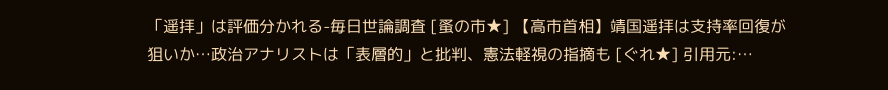「遥拝」は評価分かれる-毎日世論調査 [蚤の市★] 【高市首相】靖国遥拝は支持率回復が狙いか…政治アナリストは「表層的」と批判、憲法軽視の指摘も [ぐれ★] 引用元:…